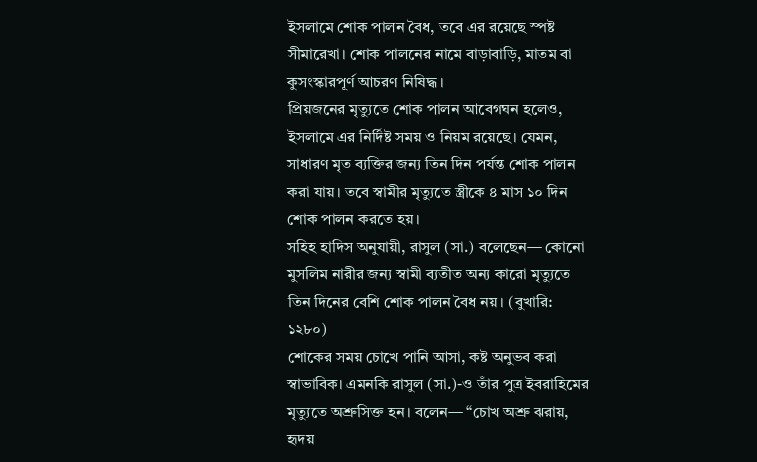ইসলামে শোক পালন বৈধ, তবে এর রয়েছে স্পষ্ট সীমারেখা। শোক পালনের নামে বাড়াবাড়ি, মাতম বা কুসংস্কারপূর্ণ আচরণ নিষিদ্ধ।
প্রিয়জনের মৃত্যুতে শোক পালন আবেগঘন হলেও, ইসলামে এর নির্দিষ্ট সময় ও নিয়ম রয়েছে। যেমন, সাধারণ মৃত ব্যক্তির জন্য তিন দিন পর্যন্ত শোক পালন করা যায়। তবে স্বামীর মৃত্যুতে স্ত্রীকে ৪ মাস ১০ দিন শোক পালন করতে হয়।
সহিহ হাদিস অনুযায়ী, রাসুল (সা.) বলেছেন— কোনো মুসলিম নারীর জন্য স্বামী ব্যতীত অন্য কারো মৃত্যুতে তিন দিনের বেশি শোক পালন বৈধ নয়। (বুখারি: ১২৮০)
শোকের সময় চোখে পানি আসা, কষ্ট অনুভব করা স্বাভাবিক। এমনকি রাসুল (সা.)-ও তাঁর পুত্র ইবরাহিমের মৃত্যুতে অশ্রুসিক্ত হন। বলেন— “চোখ অশ্রু ঝরায়, হৃদয়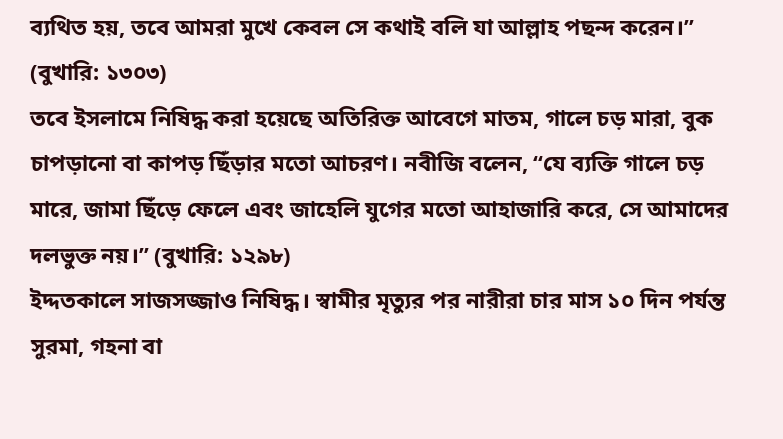ব্যথিত হয়, তবে আমরা মুখে কেবল সে কথাই বলি যা আল্লাহ পছন্দ করেন।” (বুখারি: ১৩০৩)
তবে ইসলামে নিষিদ্ধ করা হয়েছে অতিরিক্ত আবেগে মাতম, গালে চড় মারা, বুক চাপড়ানো বা কাপড় ছিঁড়ার মতো আচরণ। নবীজি বলেন, “যে ব্যক্তি গালে চড় মারে, জামা ছিঁড়ে ফেলে এবং জাহেলি যুগের মতো আহাজারি করে, সে আমাদের দলভুক্ত নয়।” (বুখারি: ১২৯৮)
ইদ্দতকালে সাজসজ্জাও নিষিদ্ধ। স্বামীর মৃত্যুর পর নারীরা চার মাস ১০ দিন পর্যন্ত সুরমা, গহনা বা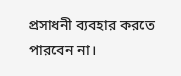প্রসাধনী ব্যবহার করতে পারবেন না।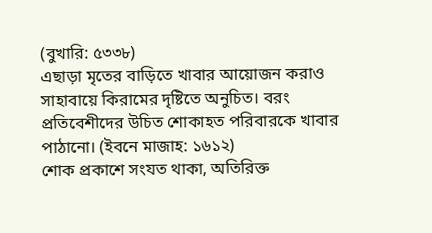(বুখারি: ৫৩৩৮)
এছাড়া মৃতের বাড়িতে খাবার আয়োজন করাও সাহাবায়ে কিরামের দৃষ্টিতে অনুচিত। বরং প্রতিবেশীদের উচিত শোকাহত পরিবারকে খাবার পাঠানো। (ইবনে মাজাহ: ১৬১২)
শোক প্রকাশে সংযত থাকা, অতিরিক্ত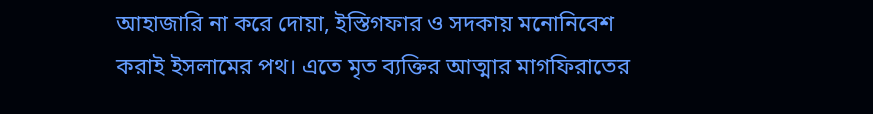আহাজারি না করে দোয়া, ইস্তিগফার ও সদকায় মনোনিবেশ করাই ইসলামের পথ। এতে মৃত ব্যক্তির আত্মার মাগফিরাতের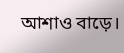আশাও বাড়ে।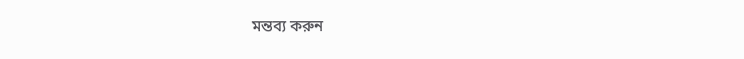মন্তব্য করুন